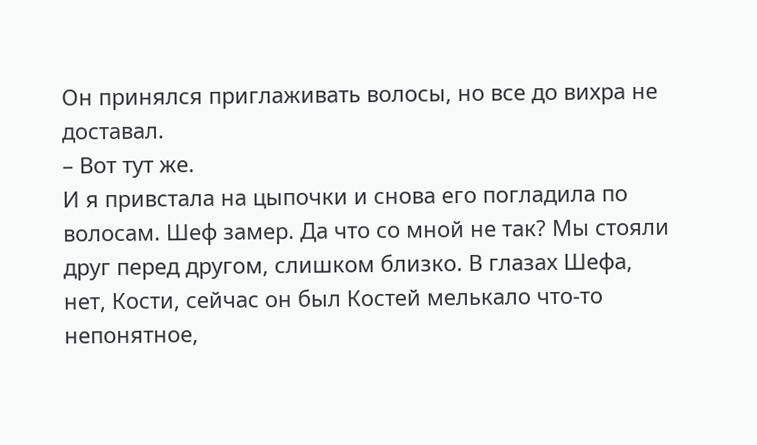Он принялся приглаживать волосы, но все до вихра не доставал.
– Вот тут же.
И я привстала на цыпочки и снова его погладила по волосам. Шеф замер. Да что со мной не так? Мы стояли друг перед другом, слишком близко. В глазах Шефа, нет, Кости, сейчас он был Костей мелькало что-то непонятное,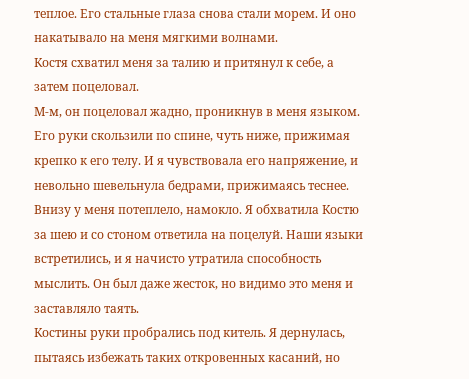теплое. Его стальные глаза снова стали морем. И оно накатывало на меня мягкими волнами.
Костя схватил меня за талию и притянул к себе, а затем поцеловал.
М-м, он поцеловал жадно, проникнув в меня языком. Его руки скользили по спине, чуть ниже, прижимая крепко к его телу. И я чувствовала его напряжение, и невольно шевельнула бедрами, прижимаясь теснее.
Внизу у меня потеплело, намокло. Я обхватила Костю за шею и со стоном ответила на поцелуй. Наши языки встретились, и я начисто утратила способность мыслить. Он был даже жесток, но видимо это меня и заставляло таять.
Костины руки пробрались под китель. Я дернулась, пытаясь избежать таких откровенных касаний, но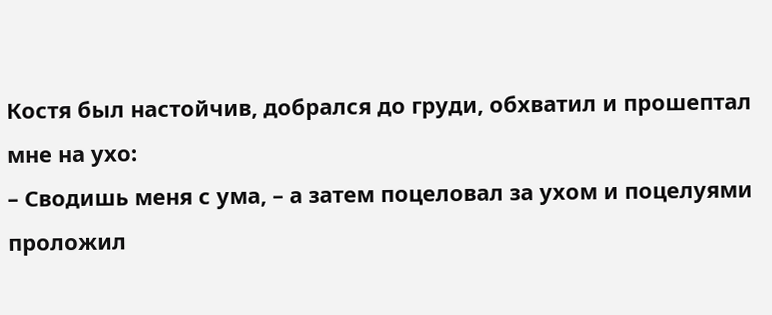Костя был настойчив, добрался до груди, обхватил и прошептал мне на ухо:
– Сводишь меня с ума, – а затем поцеловал за ухом и поцелуями проложил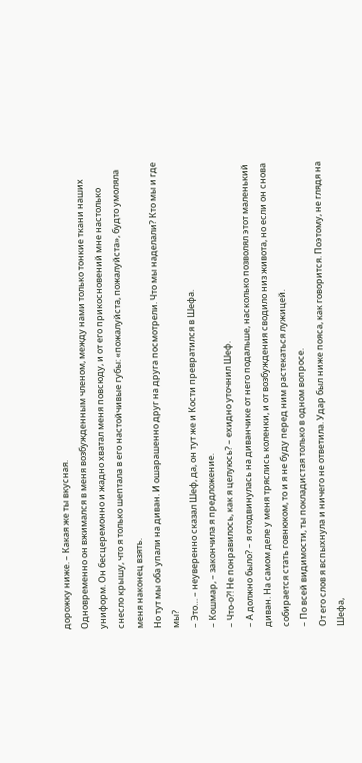дорожку ниже. – Какая же ты вкусная.
Одновременно он вжимался в меня возбужденным членом, между нами только тонкие ткани наших униформ. Он бесцеремонно и жадно хватал меня повсюду, и от его прикосновений мне настолько снесло крышу, что я только шептала в его настойчивые губы: «пожалуйста, пожалуйста», будто умоляла меня наконец взять.
Но тут мы оба упали на диван. И ошарашенно друг на друга посмотрели. Что мы наделали? Кто мы и где мы?
– Это… – неуверенно сказал Шеф, да, он тут же и Кости превратился в Шефа.
– Кошмар, – закончила я предложение.
– Что-о?! Не понравилось, как я целуюсь? – ехидно уточнил Шеф.
– А должно было? – я отодвинулась на диванчике от него подальше, насколько позволял этот маленький диван. На самом деле у меня тряслись коленки, и от возбуждения сводило низ живота, но если он снова собирается стать говнюком, то и я не буду перед ним растекаться лужицей.
– По всей видимости, ты покладистая только в одном вопросе.
От его слов я вспыхнула и ничего не ответила. Удар был ниже пояса, как говорится. Поэтому, не глядя на Шефа,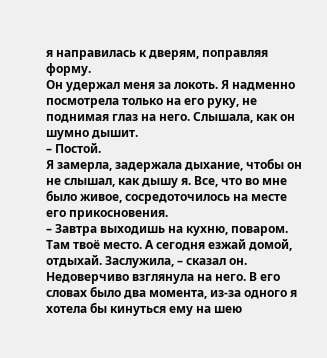я направилась к дверям, поправляя форму.
Он удержал меня за локоть. Я надменно посмотрела только на его руку, не поднимая глаз на него. Слышала, как он шумно дышит.
– Постой.
Я замерла, задержала дыхание, чтобы он не слышал, как дышу я. Все, что во мне было живое, сосредоточилось на месте его прикосновения.
– Завтра выходишь на кухню, поваром. Там твоё место. А сегодня езжай домой, отдыхай. Заслужила, – сказал он.
Недоверчиво взглянула на него. В его словах было два момента, из-за одного я хотела бы кинуться ему на шею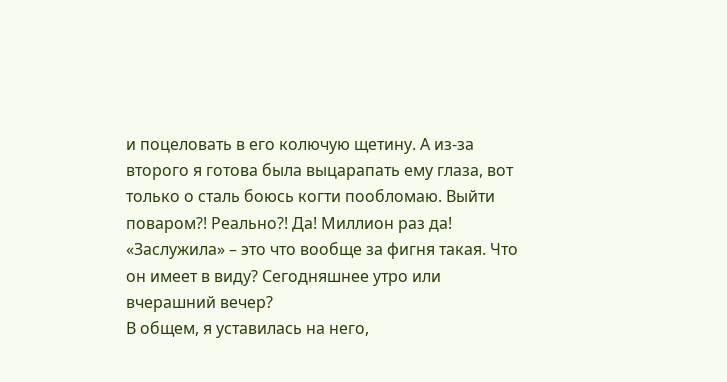и поцеловать в его колючую щетину. А из-за второго я готова была выцарапать ему глаза, вот только о сталь боюсь когти пообломаю. Выйти поваром?! Реально?! Да! Миллион раз да!
«Заслужила» – это что вообще за фигня такая. Что он имеет в виду? Сегодняшнее утро или вчерашний вечер?
В общем, я уставилась на него,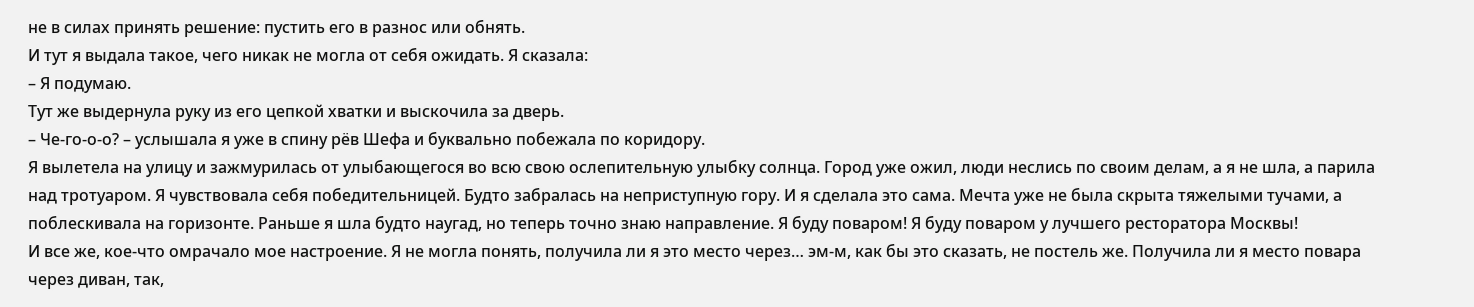не в силах принять решение: пустить его в разнос или обнять.
И тут я выдала такое, чего никак не могла от себя ожидать. Я сказала:
– Я подумаю.
Тут же выдернула руку из его цепкой хватки и выскочила за дверь.
– Че-го-о-о? – услышала я уже в спину рёв Шефа и буквально побежала по коридору.
Я вылетела на улицу и зажмурилась от улыбающегося во всю свою ослепительную улыбку солнца. Город уже ожил, люди неслись по своим делам, а я не шла, а парила над тротуаром. Я чувствовала себя победительницей. Будто забралась на неприступную гору. И я сделала это сама. Мечта уже не была скрыта тяжелыми тучами, а поблескивала на горизонте. Раньше я шла будто наугад, но теперь точно знаю направление. Я буду поваром! Я буду поваром у лучшего ресторатора Москвы!
И все же, кое-что омрачало мое настроение. Я не могла понять, получила ли я это место через… эм-м, как бы это сказать, не постель же. Получила ли я место повара через диван, так,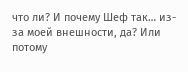что ли? И почему Шеф так… из-за моей внешности, да? Или потому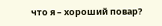что я – хороший повар?